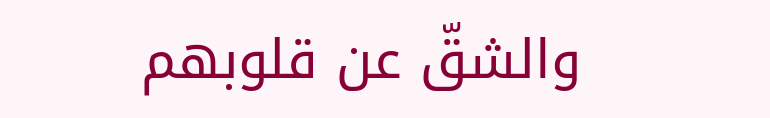والشقّ عن قلوبهم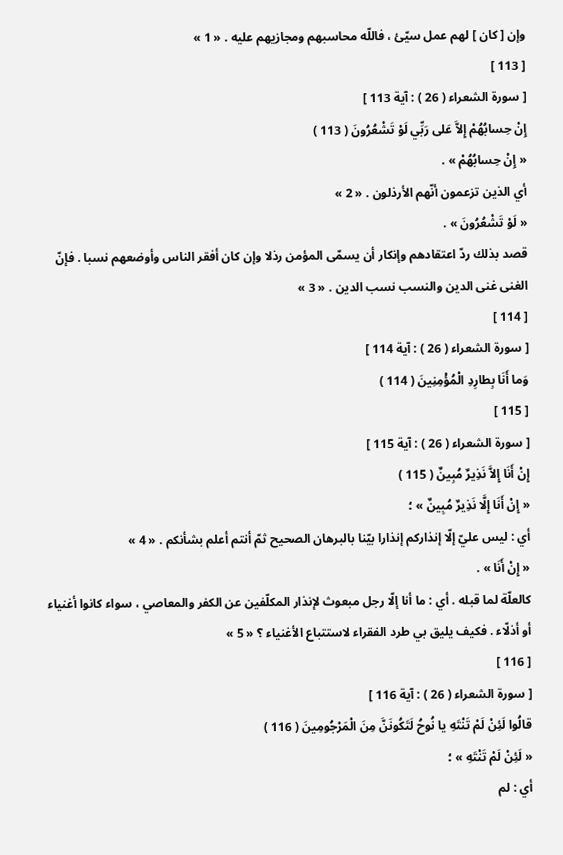وإن [ كان ] لهم عمل سيّئ ، فاللّه محاسبهم ومجازيهم عليه . « 1 »
[ 113 ]
[ سورة الشعراء ( 26 ) : آية 113 ]
إِنْ حِسابُهُمْ إِلاَّ عَلى رَبِّي لَوْ تَشْعُرُونَ ( 113 )
« إِنْ حِسابُهُمْ » .
أي الذين تزعمون أنّهم الأرذلون . « 2 »
« لَوْ تَشْعُرُونَ » .
قصد بذلك ردّ اعتقادهم وإنكار أن يسمّى المؤمن رذلا وإن كان أفقر الناس وأوضعهم نسبا . فإنّ الغنى غنى الدين والنسب نسب الدين . « 3 »
[ 114 ]
[ سورة الشعراء ( 26 ) : آية 114 ]
وَما أَنَا بِطارِدِ الْمُؤْمِنِينَ ( 114 )
[ 115 ]
[ سورة الشعراء ( 26 ) : آية 115 ]
إِنْ أَنَا إِلاَّ نَذِيرٌ مُبِينٌ ( 115 )
« إِنْ أَنَا إِلَّا نَذِيرٌ مُبِينٌ » ؛
أي : ليس عليّ إلّا إنذاركم إنذارا بيّنا بالبرهان الصحيح ثمّ أنتم أعلم بشأنكم . « 4 »
« إِنْ أَنَا » .
كالعلّة لما قبله . أي : ما أنا إلّا رجل مبعوث لإنذار المكلّفين عن الكفر والمعاصي ، سواء كانوا أغنياء أو أذلّاء . فكيف يليق بي طرد الفقراء لاستتباع الأغنياء ؟ « 5 »
[ 116 ]
[ سورة الشعراء ( 26 ) : آية 116 ]
قالُوا لَئِنْ لَمْ تَنْتَهِ يا نُوحُ لَتَكُونَنَّ مِنَ الْمَرْجُومِينَ ( 116 )
« لَئِنْ لَمْ تَنْتَهِ » ؛
أي : لم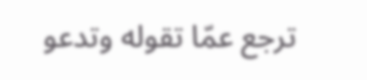ترجع عمّا تقوله وتدعو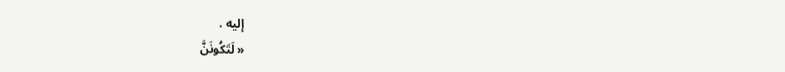إليه .
« لَتَكُونَنَّ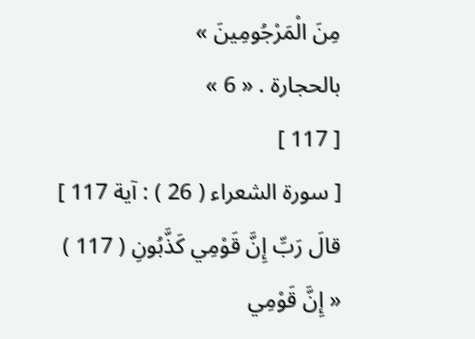مِنَ الْمَرْجُومِينَ »
بالحجارة . « 6 »
[ 117 ]
[ سورة الشعراء ( 26 ) : آية 117 ]
قالَ رَبِّ إِنَّ قَوْمِي كَذَّبُونِ ( 117 )
« إِنَّ قَوْمِي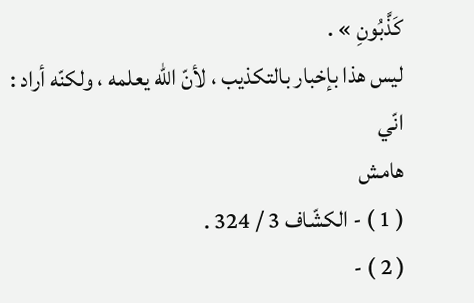كَذَّبُونِ » .
ليس هذا بإخبار بالتكذيب ، لأنّ اللّه يعلمه ، ولكنّه أراد : انّي
هامش
( 1 ) - الكشّاف 3 / 324 .
( 2 ) -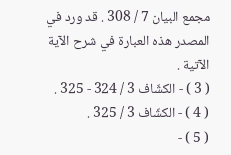مجمع البيان 7 / 308 . قد ورد في المصدر هذه العبارة في شرح الآية الآتية .
( 3 ) - الكشّاف 3 / 324 - 325 .
( 4 ) - الكشّاف 3 / 325 .
( 5 ) -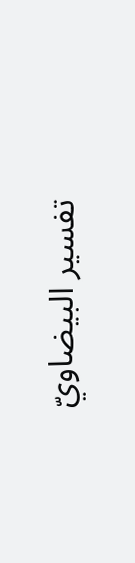تفسير البيضاويّ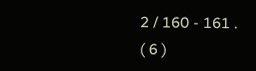2 / 160 - 161 .
( 6 )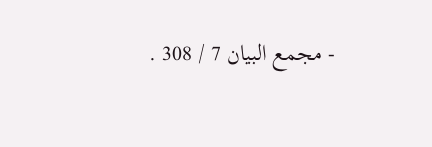- مجمع البيان 7 / 308 .